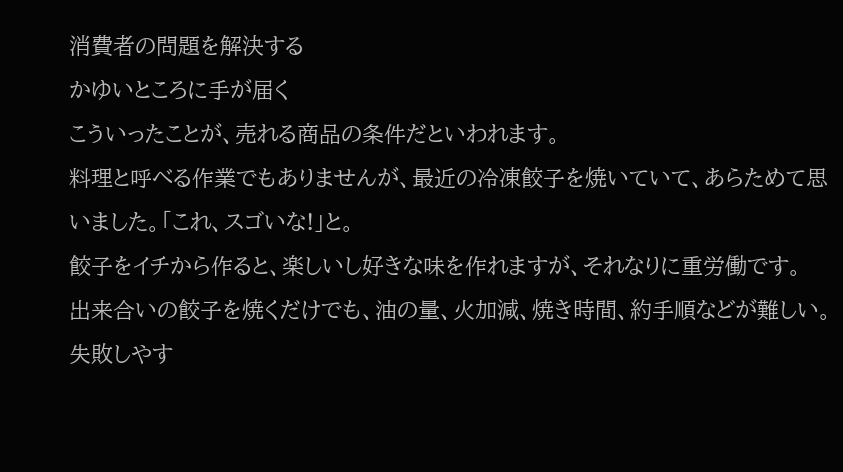消費者の問題を解決する
かゆいところに手が届く
こういったことが、売れる商品の条件だといわれます。
料理と呼べる作業でもありませんが、最近の冷凍餃子を焼いていて、あらためて思いました。「これ、スゴいな!」と。
餃子をイチから作ると、楽しいし好きな味を作れますが、それなりに重労働です。
出来合いの餃子を焼くだけでも、油の量、火加減、焼き時間、約手順などが難しい。
失敗しやす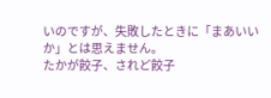いのですが、失敗したときに「まあいいか」とは思えません。
たかが餃子、されど餃子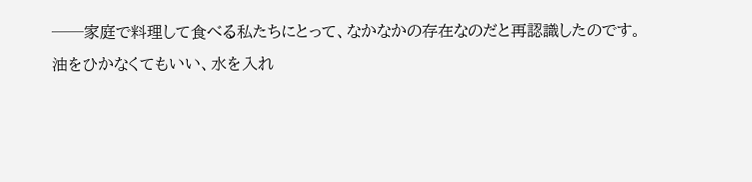──家庭で料理して食べる私たちにとって、なかなかの存在なのだと再認識したのです。
油をひかなくてもいい、水を入れ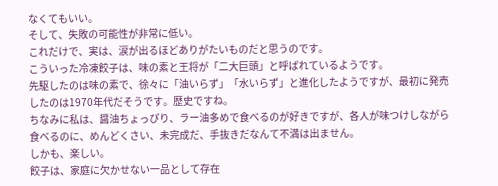なくてもいい。
そして、失敗の可能性が非常に低い。
これだけで、実は、涙が出るほどありがたいものだと思うのです。
こういった冷凍餃子は、味の素と王将が「二大巨頭」と呼ばれているようです。
先駆したのは味の素で、徐々に「油いらず」「水いらず」と進化したようですが、最初に発売したのは1970年代だそうです。歴史ですね。
ちなみに私は、醤油ちょっぴり、ラー油多めで食べるのが好きですが、各人が味つけしながら食べるのに、めんどくさい、未完成だ、手抜きだなんて不満は出ません。
しかも、楽しい。
餃子は、家庭に欠かせない一品として存在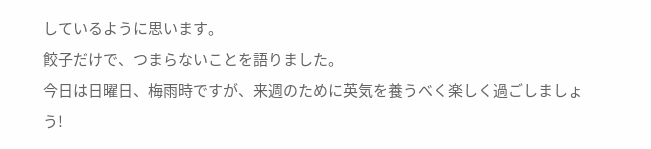しているように思います。
餃子だけで、つまらないことを語りました。
今日は日曜日、梅雨時ですが、来週のために英気を養うべく楽しく過ごしましょう!